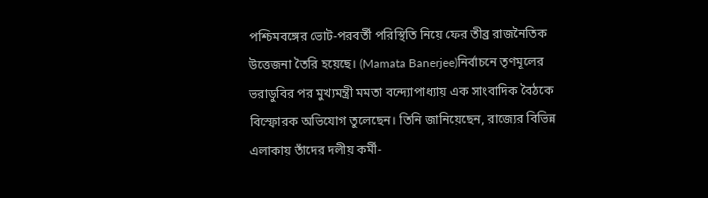পশ্চিমবঙ্গের ভোট-পরবর্তী পরিস্থিতি নিয়ে ফের তীব্র রাজনৈতিক উত্তেজনা তৈরি হয়েছে। (Mamata Banerjee)নির্বাচনে তৃণমূলের ভরাডুবির পর মুখ্যমন্ত্রী মমতা বন্দ্যোপাধ্যায় এক সাংবাদিক বৈঠকে বিস্ফোরক অভিযোগ তুলেছেন। তিনি জানিয়েছেন, রাজ্যের বিভিন্ন এলাকায় তাঁদের দলীয় কর্মী-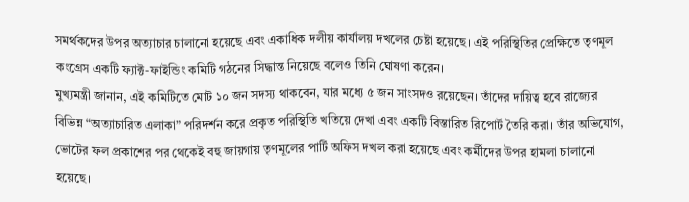সমর্থকদের উপর অত্যাচার চালানো হয়েছে এবং একাধিক দলীয় কার্যালয় দখলের চেষ্টা হয়েছে। এই পরিস্থিতির প্রেক্ষিতে তৃণমূল কংগ্রেস একটি ফ্যাক্ট-ফাইন্ডিং কমিটি গঠনের সিদ্ধান্ত নিয়েছে বলেও তিনি ঘোষণা করেন।
মুখ্যমন্ত্রী জানান, এই কমিটিতে মোট ১০ জন সদস্য থাকবেন, যার মধ্যে ৫ জন সাংসদও রয়েছেন। তাঁদের দায়িত্ব হবে রাজ্যের বিভিন্ন “অত্যাচারিত এলাকা” পরিদর্শন করে প্রকৃত পরিস্থিতি খতিয়ে দেখা এবং একটি বিস্তারিত রিপোর্ট তৈরি করা। তাঁর অভিযোগ, ভোটের ফল প্রকাশের পর থেকেই বহু জায়গায় তৃণমূলের পার্টি অফিস দখল করা হয়েছে এবং কর্মীদের উপর হামলা চালানো হয়েছে।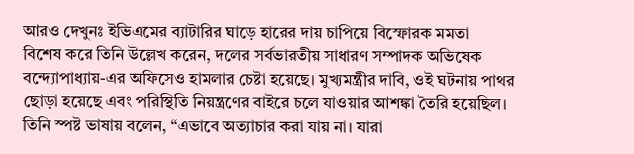আরও দেখুনঃ ইভিএমের ব্যাটারির ঘাড়ে হারের দায় চাপিয়ে বিস্ফোরক মমতা
বিশেষ করে তিনি উল্লেখ করেন, দলের সর্বভারতীয় সাধারণ সম্পাদক অভিষেক বন্দ্যোপাধ্যায়-এর অফিসেও হামলার চেষ্টা হয়েছে। মুখ্যমন্ত্রীর দাবি, ওই ঘটনায় পাথর ছোড়া হয়েছে এবং পরিস্থিতি নিয়ন্ত্রণের বাইরে চলে যাওয়ার আশঙ্কা তৈরি হয়েছিল। তিনি স্পষ্ট ভাষায় বলেন, “এভাবে অত্যাচার করা যায় না। যারা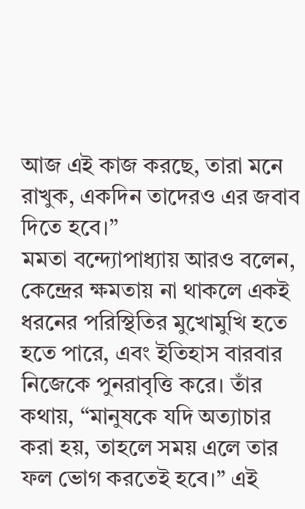আজ এই কাজ করছে, তারা মনে রাখুক, একদিন তাদেরও এর জবাব দিতে হবে।”
মমতা বন্দ্যোপাধ্যায় আরও বলেন, কেন্দ্রের ক্ষমতায় না থাকলে একই ধরনের পরিস্থিতির মুখোমুখি হতে হতে পারে, এবং ইতিহাস বারবার নিজেকে পুনরাবৃত্তি করে। তাঁর কথায়, “মানুষকে যদি অত্যাচার করা হয়, তাহলে সময় এলে তার ফল ভোগ করতেই হবে।” এই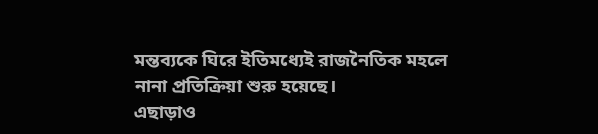মন্তব্যকে ঘিরে ইতিমধ্যেই রাজনৈতিক মহলে নানা প্রতিক্রিয়া শুরু হয়েছে।
এছাড়াও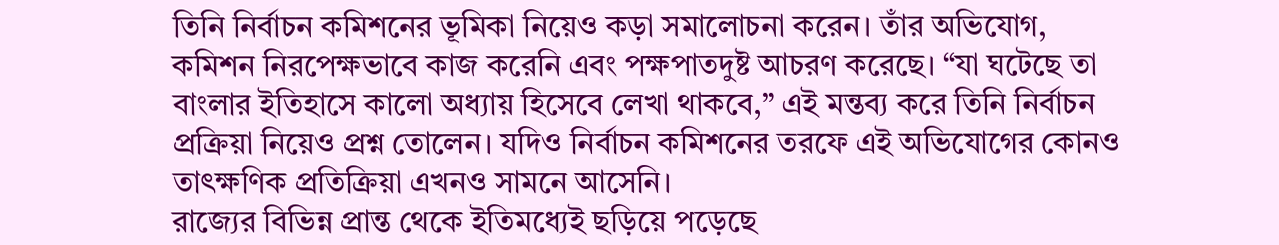তিনি নির্বাচন কমিশনের ভূমিকা নিয়েও কড়া সমালোচনা করেন। তাঁর অভিযোগ, কমিশন নিরপেক্ষভাবে কাজ করেনি এবং পক্ষপাতদুষ্ট আচরণ করেছে। “যা ঘটেছে তা বাংলার ইতিহাসে কালো অধ্যায় হিসেবে লেখা থাকবে,” এই মন্তব্য করে তিনি নির্বাচন প্রক্রিয়া নিয়েও প্রশ্ন তোলেন। যদিও নির্বাচন কমিশনের তরফে এই অভিযোগের কোনও তাৎক্ষণিক প্রতিক্রিয়া এখনও সামনে আসেনি।
রাজ্যের বিভিন্ন প্রান্ত থেকে ইতিমধ্যেই ছড়িয়ে পড়েছে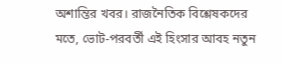অশান্তির খবর। রাজনৈতিক বিশ্লেষকদের মতে, ভোট-পরবর্তী এই হিংসার আবহ নতুন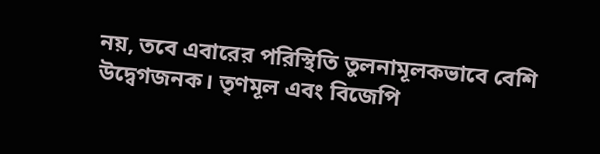নয়, তবে এবারের পরিস্থিতি তুলনামূলকভাবে বেশি উদ্বেগজনক। তৃণমূল এবং বিজেপি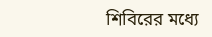শিবিরের মধ্যে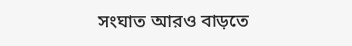সংঘাত আরও বাড়তে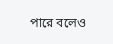পারে বলেও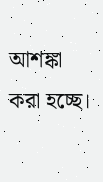আশঙ্কা করা হচ্ছে।